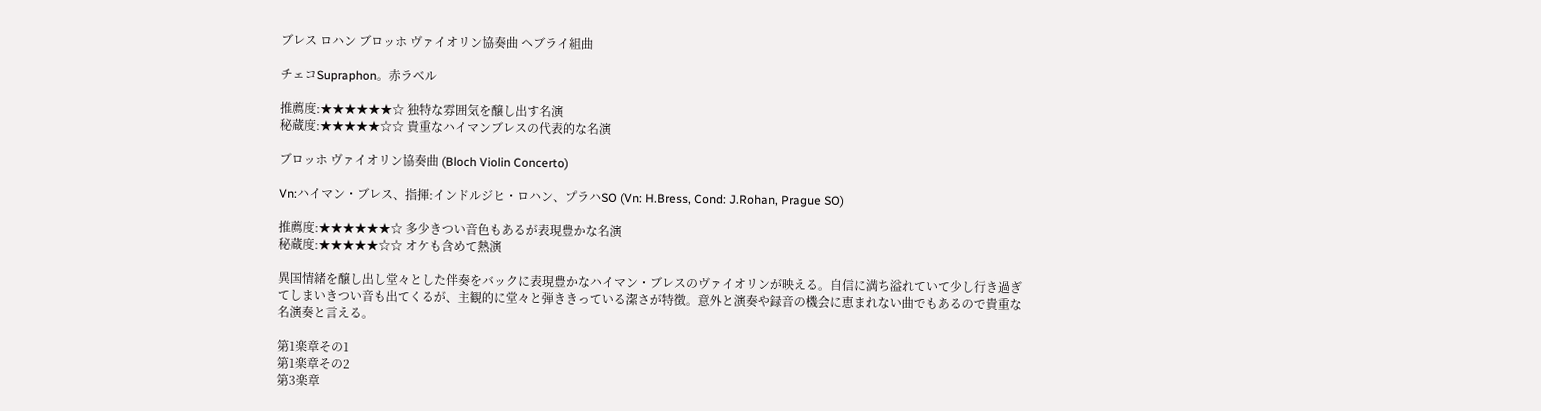ブレス ロハン ブロッホ ヴァイオリン協奏曲 ヘブライ組曲

チェコSupraphon。赤ラベル

推薦度:★★★★★★☆ 独特な雰囲気を醸し出す名演
秘蔵度:★★★★★☆☆ 貴重なハイマンブレスの代表的な名演

ブロッホ ヴァイオリン協奏曲 (Bloch Violin Concerto)

Vn:ハイマン・ブレス、指揮:インドルジヒ・ロハン、プラハSO (Vn: H.Bress, Cond: J.Rohan, Prague SO)

推薦度:★★★★★★☆ 多少きつい音色もあるが表現豊かな名演
秘蔵度:★★★★★☆☆ オケも含めて熱演

異国情緒を醸し出し堂々とした伴奏をバックに表現豊かなハイマン・ブレスのヴァイオリンが映える。自信に満ち溢れていて少し行き過ぎてしまいきつい音も出てくるが、主観的に堂々と弾ききっている潔さが特徴。意外と演奏や録音の機会に恵まれない曲でもあるので貴重な名演奏と言える。

第1楽章その1
第1楽章その2
第3楽章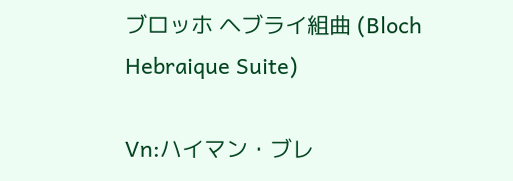ブロッホ ヘブライ組曲 (Bloch Hebraique Suite)

Vn:ハイマン・ブレ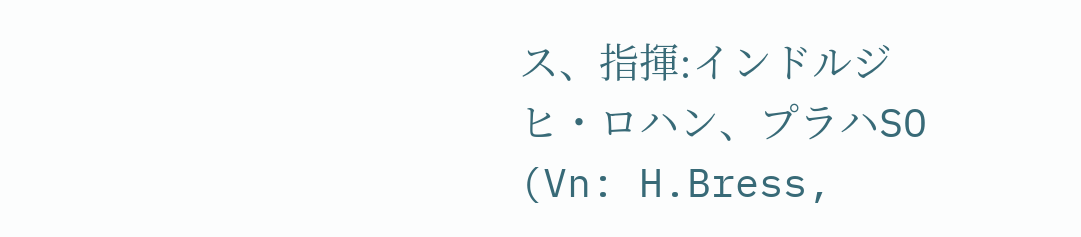ス、指揮:インドルジヒ・ロハン、プラハSO (Vn: H.Bress,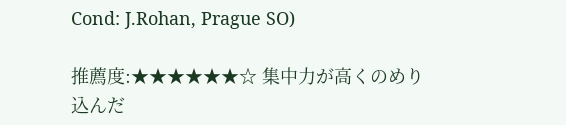Cond: J.Rohan, Prague SO)

推薦度:★★★★★★☆ 集中力が高くのめり込んだ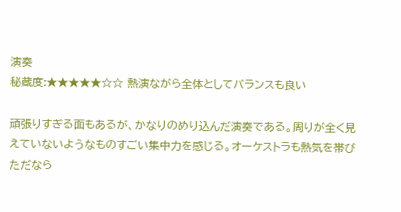演奏
秘蔵度:★★★★★☆☆ 熱演ながら全体としてバランスも良い

頑張りすぎる面もあるが、かなりのめり込んだ演奏である。周りが全く見えていないようなものすごい集中力を感じる。オーケストラも熱気を帯びただなら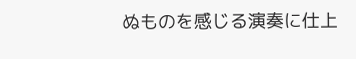ぬものを感じる演奏に仕上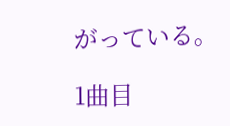がっている。

1曲目